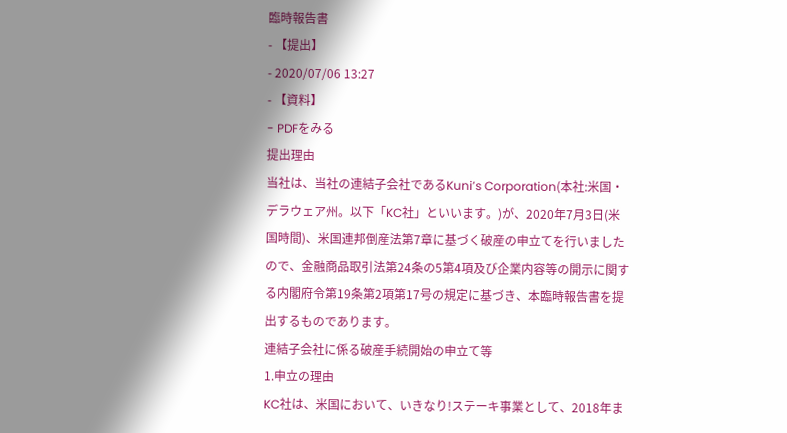臨時報告書
- 【提出】
- 2020/07/06 13:27
- 【資料】
- PDFをみる
提出理由
当社は、当社の連結子会社であるKuni’s Corporation(本社:米国・デラウェア州。以下「KC社」といいます。)が、2020年7月3日(米国時間)、米国連邦倒産法第7章に基づく破産の申立てを行いましたので、金融商品取引法第24条の5第4項及び企業内容等の開示に関する内閣府令第19条第2項第17号の規定に基づき、本臨時報告書を提出するものであります。
連結子会社に係る破産手続開始の申立て等
1.申立の理由
KC社は、米国において、いきなり!ステーキ事業として、2018年ま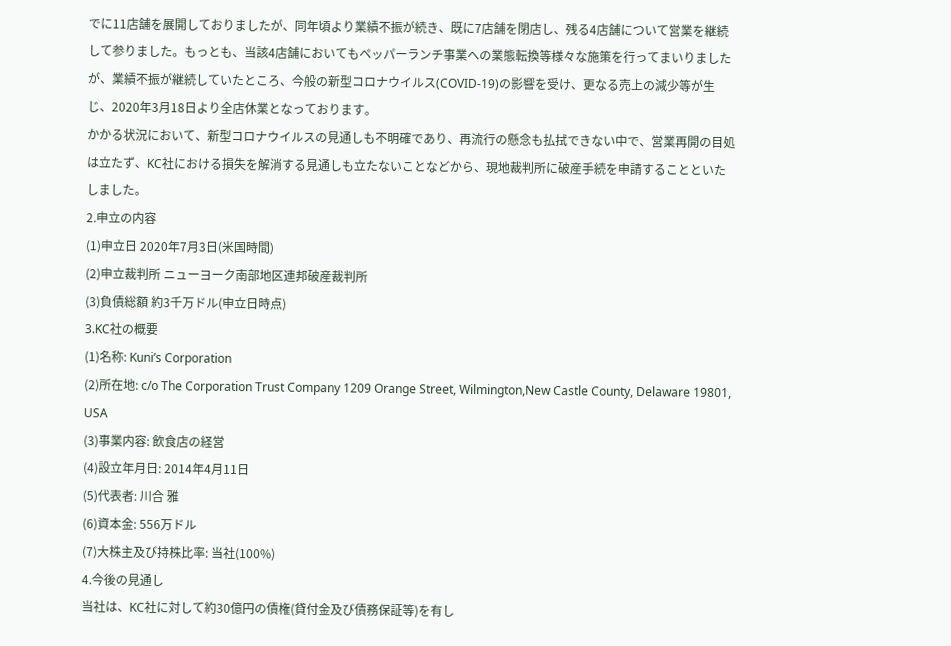でに11店舗を展開しておりましたが、同年頃より業績不振が続き、既に7店舗を閉店し、残る4店舗について営業を継続して参りました。もっとも、当該4店舗においてもペッパーランチ事業への業態転換等様々な施策を行ってまいりましたが、業績不振が継続していたところ、今般の新型コロナウイルス(COVID-19)の影響を受け、更なる売上の減少等が生じ、2020年3月18日より全店休業となっております。
かかる状況において、新型コロナウイルスの見通しも不明確であり、再流行の懸念も払拭できない中で、営業再開の目処は立たず、KC社における損失を解消する見通しも立たないことなどから、現地裁判所に破産手続を申請することといたしました。
2.申立の内容
(1)申立日 2020年7月3日(米国時間)
(2)申立裁判所 ニューヨーク南部地区連邦破産裁判所
(3)負債総額 約3千万ドル(申立日時点)
3.KC社の概要
(1)名称: Kuni’s Corporation
(2)所在地: c/o The Corporation Trust Company 1209 Orange Street, Wilmington,New Castle County, Delaware 19801, USA
(3)事業内容: 飲食店の経営
(4)設立年月日: 2014年4月11日
(5)代表者: 川合 雅
(6)資本金: 556万ドル
(7)大株主及び持株比率: 当社(100%)
4.今後の見通し
当社は、KC社に対して約30億円の債権(貸付金及び債務保証等)を有し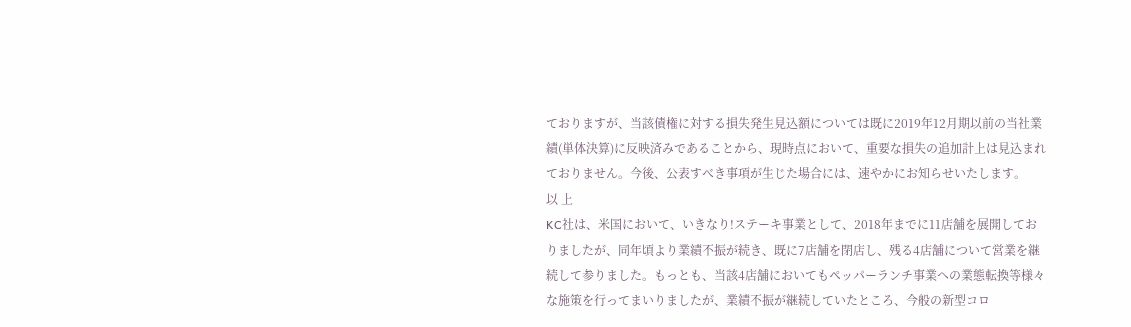ておりますが、当該債権に対する損失発生見込額については既に2019年12月期以前の当社業績(単体決算)に反映済みであることから、現時点において、重要な損失の追加計上は見込まれておりません。今後、公表すべき事項が生じた場合には、速やかにお知らせいたします。
以 上
KC社は、米国において、いきなり!ステーキ事業として、2018年までに11店舗を展開しておりましたが、同年頃より業績不振が続き、既に7店舗を閉店し、残る4店舗について営業を継続して参りました。もっとも、当該4店舗においてもペッパーランチ事業への業態転換等様々な施策を行ってまいりましたが、業績不振が継続していたところ、今般の新型コロ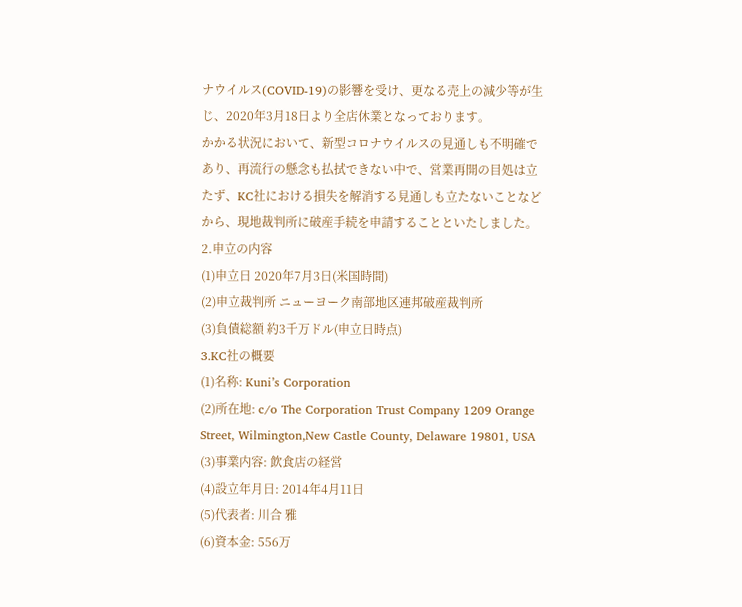ナウイルス(COVID-19)の影響を受け、更なる売上の減少等が生じ、2020年3月18日より全店休業となっております。
かかる状況において、新型コロナウイルスの見通しも不明確であり、再流行の懸念も払拭できない中で、営業再開の目処は立たず、KC社における損失を解消する見通しも立たないことなどから、現地裁判所に破産手続を申請することといたしました。
2.申立の内容
(1)申立日 2020年7月3日(米国時間)
(2)申立裁判所 ニューヨーク南部地区連邦破産裁判所
(3)負債総額 約3千万ドル(申立日時点)
3.KC社の概要
(1)名称: Kuni’s Corporation
(2)所在地: c/o The Corporation Trust Company 1209 Orange Street, Wilmington,New Castle County, Delaware 19801, USA
(3)事業内容: 飲食店の経営
(4)設立年月日: 2014年4月11日
(5)代表者: 川合 雅
(6)資本金: 556万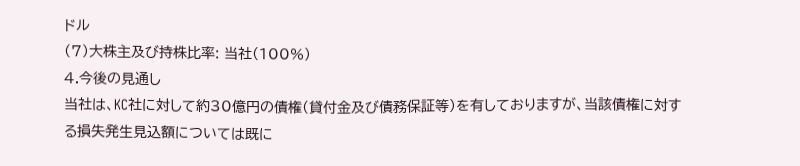ドル
(7)大株主及び持株比率: 当社(100%)
4.今後の見通し
当社は、KC社に対して約30億円の債権(貸付金及び債務保証等)を有しておりますが、当該債権に対する損失発生見込額については既に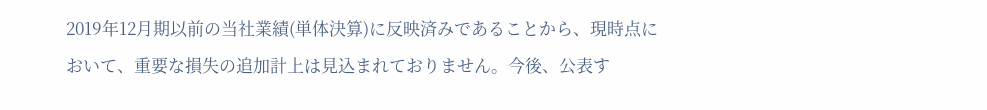2019年12月期以前の当社業績(単体決算)に反映済みであることから、現時点において、重要な損失の追加計上は見込まれておりません。今後、公表す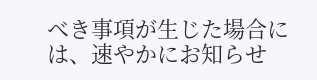べき事項が生じた場合には、速やかにお知らせ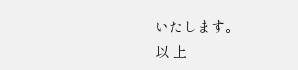いたします。
以 上